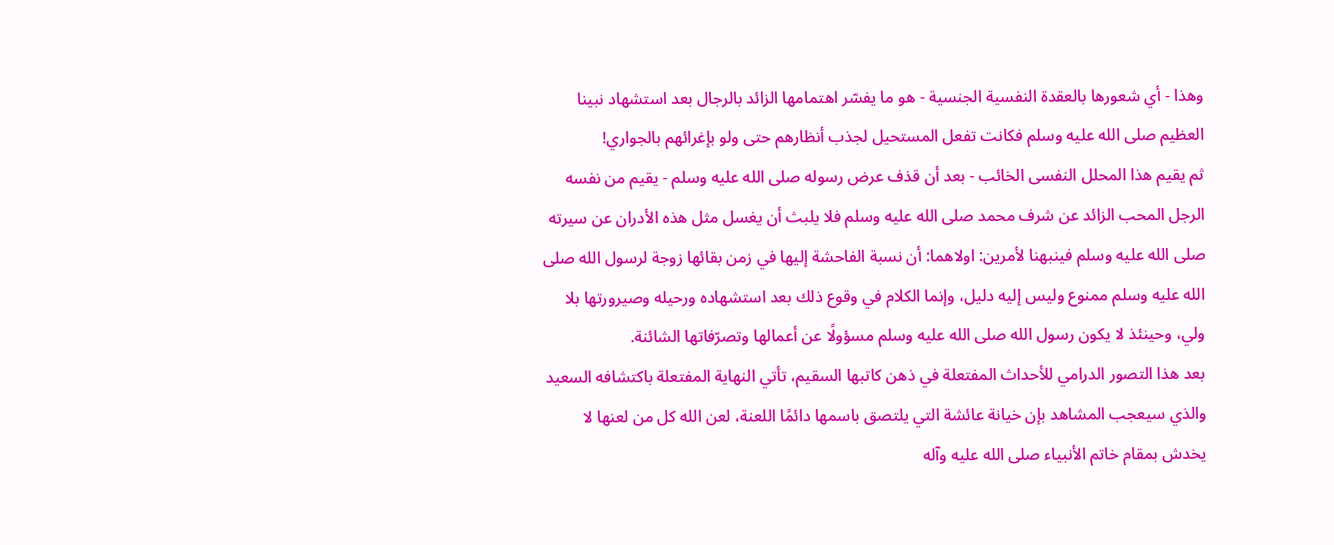وهذا - أي شعورها بالعقدة النفسية الجنسية - هو ما يفسّر اهتمامها الزائد بالرجال بعد استشهاد نبينا العظيم صلى الله عليه وسلم فكانت تفعل المستحيل لجذب أنظارهم حتى ولو بإغرائهم بالجواري!
ثم يقيم هذا المحلل النفسى الخائب - بعد أن قذف عرض رسوله صلى الله عليه وسلم - يقيم من نفسه الرجل المحب الزائد عن شرف محمد صلى الله عليه وسلم فلا يلبث أن يغسل مثل هذه الأدران عن سيرته صلى الله عليه وسلم فينبهنا لأمرين: اولاهما: أن نسبة الفاحشة إليها في زمن بقائها زوجة لرسول الله صلى الله عليه وسلم ممنوع وليس إليه دليل، وإنما الكلام في وقوع ذلك بعد استشهاده ورحيله وصيرورتها بلا ولي، وحينئذ لا يكون رسول الله صلى الله عليه وسلم مسؤولًا عن أعمالها وتصرّفاتها الشائنة.
بعد هذا التصور الدرامي للأحداث المفتعلة في ذهن كاتبها السقيم، تأتي النهاية المفتعلة باكتشافه السعيد والذي سيعجب المشاهد بإن خيانة عائشة التي يلتصق باسمها دائمًا اللعنة، لعن الله كل من لعنها لا يخدش بمقام خاتم الأنبياء صلى الله عليه وآله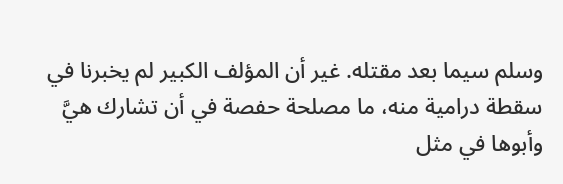وسلم سيما بعد مقتله. غير أن المؤلف الكبير لم يخبرنا في سقطة درامية منه، ما مصلحة حفصة في أن تشارك هيَّ وأبوها في مثل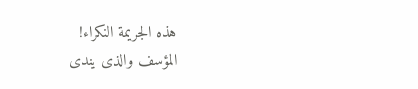هذه الجريمة النكراء!
المؤسف والذى يندى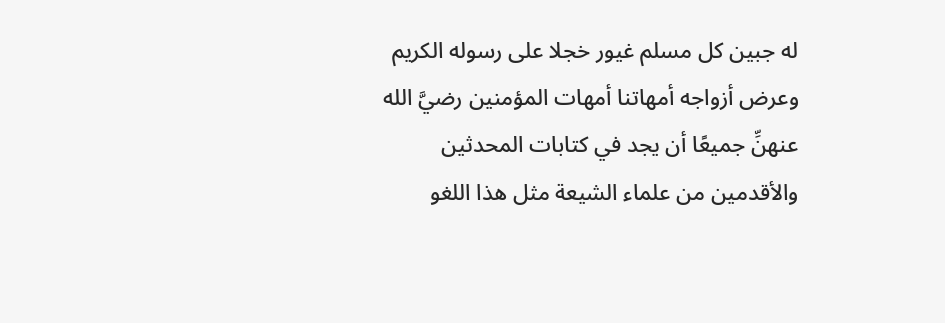له جبين كل مسلم غيور خجلا على رسوله الكريم وعرض أزواجه أمهاتنا أمهات المؤمنين رضيَّ الله عنهنِّ جميعًا أن يجد في كتابات المحدثين والأقدمين من علماء الشيعة مثل هذا اللغو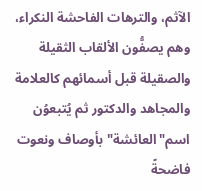الآثم، والترهات الفاحشة النكراء، وهم يصفُّون الألقاب الثقيلة والصقيلة قبل أسمائهم كالعلامة والمجاهد والدكتور ثم يُتبعوُن اسم"العائشة"بأوصاف ونعوت فاضحةً